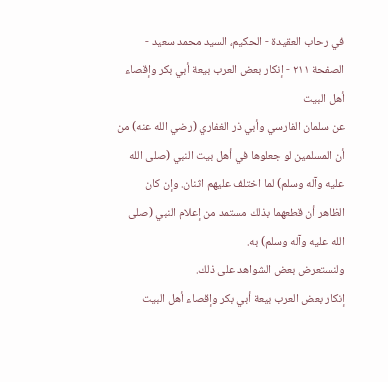في رحاب العقيدة - الحكيم، السيد محمد سعيد - الصفحة ٢١١ - إنكار بعض العرب بيعة أبي بكر وإقصاء أهل البيت
عن سلمان الفارسي وأبي ذر الغفاري (رضي الله عنه) من أن المسلمين لو جعلوها في أهل بيت النبي (صلى الله عليه وآله وسلم) لما اختلف عليهم اثنان. وإن كان الظاهر أن قطعهما بذلك مستمد من إعلام النبي (صلى الله عليه وآله وسلم) به.
ولنستعرض بعض الشواهد على ذلك.
إنكار بعض العرب بيعة أبي بكر وإقصاء أهل البيت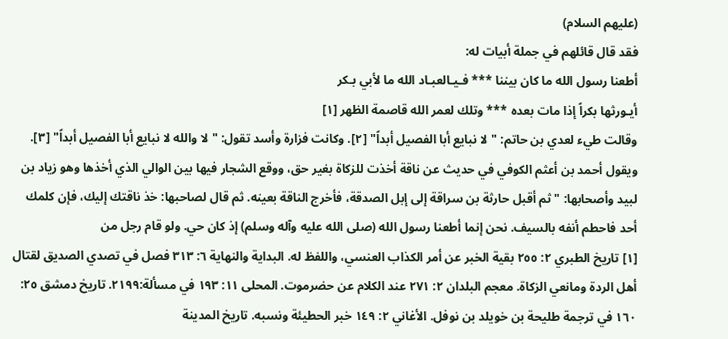(عليهم السلام)
فقد قال قائلهم في جملة أبيات له:
أطعنا رسول الله ما كان بيننا *** فـيـالعبـاد الله ما لأبي بـكر
أيـورثها بكراً إذا مات بعده *** وتلك لعمر الله قاصمة الظهر [١]
وقالت طيء لعدي بن حاتم: "لا نبايع أبا الفصيل أبداً" [٢]. وكانت فزارة وأسد تقول: "لا والله لا نبايع أبا الفصيل أبداً" [٣].
ويقول أحمد بن أعثم الكوفي في حديث عن ناقة أخذت للزكاة بغير حق، ووقع الشجار فيها بين الوالي الذي أخذها وهو زياد بن لبيد وأصحابها: "ثم أقبل حارثة بن سراقة إلى إبل الصدقة، فأخرج الناقة بعينه. ثم قال لصاحبها: خذ ناقتك إليك، فإن كلمك أحد فاحطم أنفه بالسيف. نحن إنما أطعنا رسول الله (صلى الله عليه وآله وسلم) إذ كان حي. ولو قام رجل من
[١] تاريخ الطبري ٢: ٢٥٥ بقية الخبر عن أمر الكذاب العنسي، واللفظ له. البداية والنهاية ٦: ٣١٣ فصل في تصدي الصديق لقتال أهل الردة ومانعي الزكاة. معجم البلدان ٢: ٢٧١ عند الكلام عن حضرموت. المحلى ١١: ١٩٣ في مسألة:٢١٩٩. تاريخ دمشق ٢٥: ١٦٠ في ترجمة طليحة بن خويلد بن نوفل. الأغاني ٢: ١٤٩ خبر الحطيئة ونسبه. تاريخ المدينة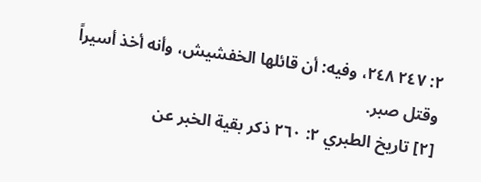٢: ٢٤٧ ٢٤٨، وفيه: أن قائلها الخفشيش، وأنه أخذ أسيراً وقتل صبر.
[٢] تاريخ الطبري ٢: ٢٦٠ ذكر بقية الخبر عن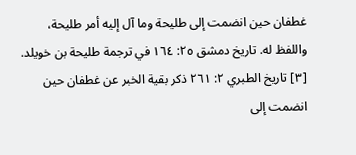غطفان حين انضمت إلى طليحة وما آل إليه أمر طليحة، واللفظ له. تاريخ دمشق ٢٥: ١٦٤ في ترجمة طليحة بن خويلد.
[٣] تاريخ الطبري ٢: ٢٦١ ذكر بقية الخبر عن غطفان حين انضمت إلى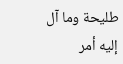طليحة وما آل إليه أمر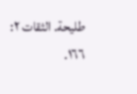طليحة. الثقات ٢: ١٦٦.